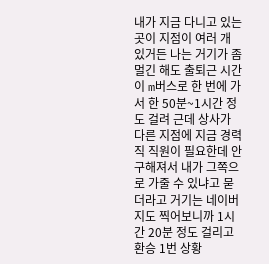내가 지금 다니고 있는 곳이 지점이 여러 개 있거든 나는 거기가 좀 멀긴 해도 출퇴근 시간이 m버스로 한 번에 가서 한 50분~1시간 정도 걸려 근데 상사가 다른 지점에 지금 경력직 직원이 필요한데 안 구해져서 내가 그쪽으로 가줄 수 있냐고 묻더라고 거기는 네이버 지도 찍어보니까 1시간 20분 정도 걸리고 환승 1번 상황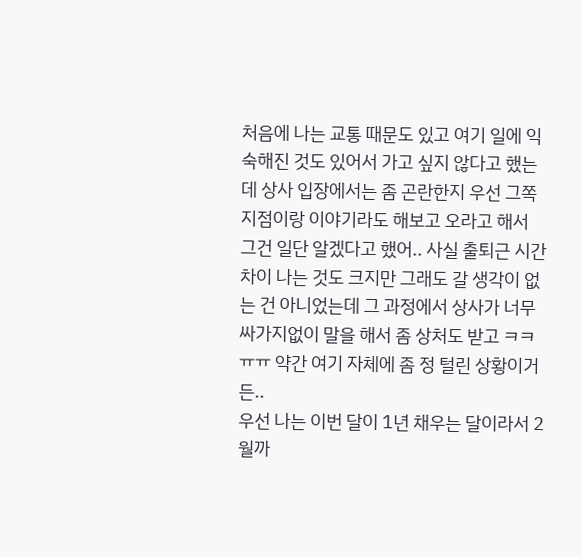처음에 나는 교통 때문도 있고 여기 일에 익숙해진 것도 있어서 가고 싶지 않다고 했는데 상사 입장에서는 좀 곤란한지 우선 그쪽 지점이랑 이야기라도 해보고 오라고 해서 그건 일단 알겠다고 했어.. 사실 출퇴근 시간 차이 나는 것도 크지만 그래도 갈 생각이 없는 건 아니었는데 그 과정에서 상사가 너무 싸가지없이 말을 해서 좀 상처도 받고 ㅋㅋ ㅠㅠ 약간 여기 자체에 좀 정 털린 상황이거든..
우선 나는 이번 달이 1년 채우는 달이라서 2월까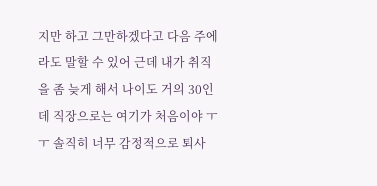지만 하고 그만하겠다고 다음 주에라도 말할 수 있어 근데 내가 취직을 좀 늦게 해서 나이도 거의 30인데 직장으로는 여기가 처음이야 ㅜㅜ 솔직히 너무 감정적으로 퇴사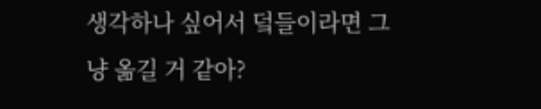생각하나 싶어서 덬들이라면 그냥 옮길 거 같아?